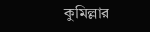কুমিল্লার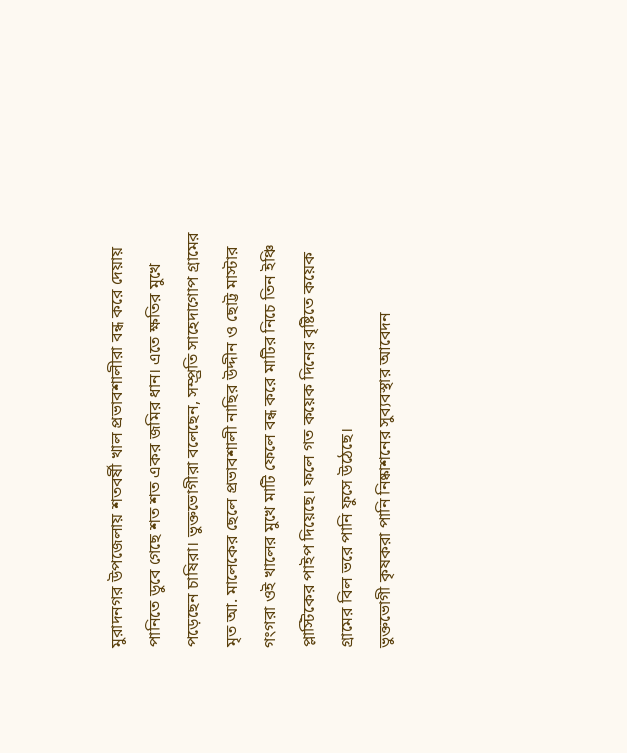মুরাদনগর উপজেলায় শতবর্ষী খাল প্রভাবশালীরা বন্ধ করে দেয়ায় পানিতে ডুবে গেছে শত শত একর জমির ধান। এতে ক্ষতির মুখে পড়েছেন চাষিরা। ভুক্তভোগীরা বলেছেন, সম্প্র্রতি সাহেদাগোপ গ্রামের মৃত আ. মালেকের ছেলে প্রভাবশালী নাছির উদ্দীন ও ছোট্ট মাস্টার গংগরা ওই খালের মুখে মাটি ফেলে বন্ধ করে মাটির নিচে তিন ইঞ্চি প্লাস্টিকের পাইপ দিয়েছে। ফলে গত কয়েক দিনের বৃষ্টিতে কয়েক গ্রামের বিল ভরে পানি ফুসে উঠেছে।
ভুক্তভোগী কৃষকরা পানি নিষ্কাশনের সুব্যবস্থার আবেদন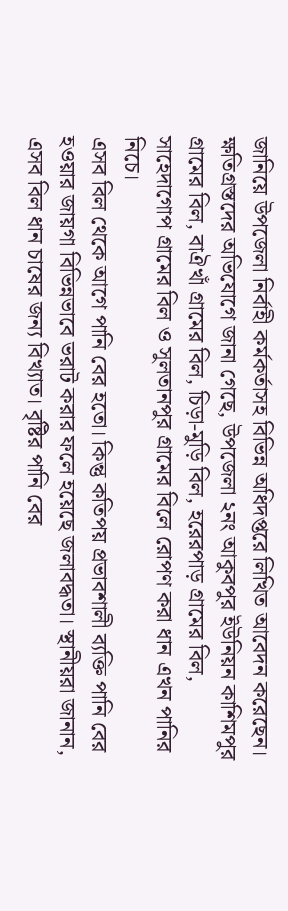জানিয়ে উপজেলা নির্বাহী কর্মকর্তাসহ বিভিন্ন অধিদপ্তরে লিখিত আবেদন করেছেন। ক্ষতিগ্রস্তদের অভিযোগে জানা গেছে, উপজেলা ২নং আকুবপুর ইউনিয়ন কাশিমপুর গ্রামের বিল, বাঐখাঁ গ্রামের বিল, চিড়া-মুড়ি বিল, হরেরপাড় গ্রামের বিল, সাহেদাগোপ গ্রামের বিল ও সুলতানপুর গ্রামের বিলে রোপণ করা ধান এখন পানির নিচে।
এসব বিল থেকে আগে পানি বের হতো। কিন্তু কতিপয় প্রভাবশালী ব্যক্তি পানি বের হওয়ার জায়গা বিভিন্নভাবে ভরাট করার ফলে হয়েছে জলাবদ্ধতা। স্থানীয়রা জানান, এসব বিল ধান চাষের জন্য বিখ্যাত। বৃষ্টির পানি বের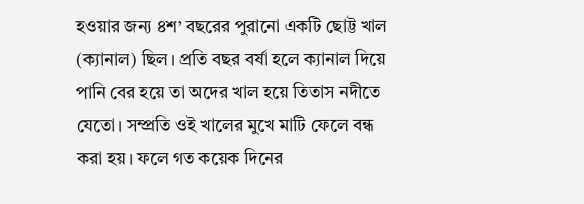হওয়ার জন্য ৪শ’ বছরের পুরানো একটি ছোট্ট খাল (ক্যানাল) ছিল। প্রতি বছর বর্ষা হলে ক্যানাল দিয়ে পানি বের হয়ে তা অদের খাল হয়ে তিতাস নদীতে যেতো। সম্প্রতি ওই খালের মুখে মাটি ফেলে বন্ধ করা হয়। ফলে গত কয়েক দিনের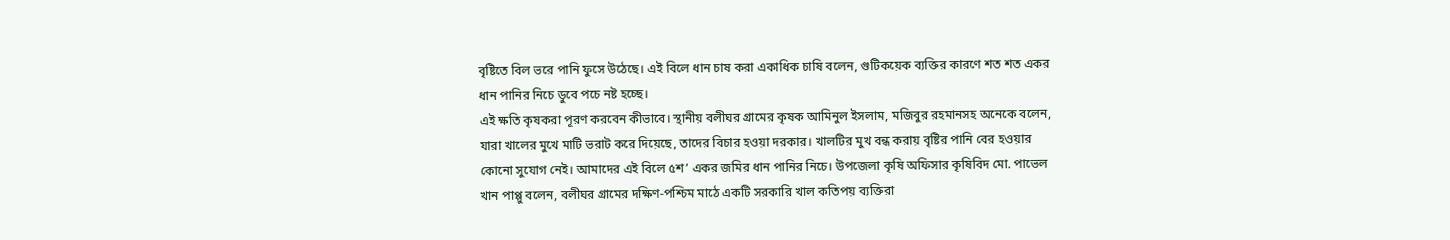বৃষ্টিতে বিল ভরে পানি ফুসে উঠেছে। এই বিলে ধান চাষ করা একাধিক চাষি বলেন, গুটিকয়েক ব্যক্তির কারণে শত শত একর ধান পানির নিচে ডুবে পচে নষ্ট হচ্ছে।
এই ক্ষতি কৃষকরা পূরণ করবেন কীভাবে। স্থানীয় বলীঘর গ্রামের কৃষক আমিনুল ইসলাম, মজিবুর রহমানসহ অনেকে বলেন, যারা খালের মুখে মাটি ভরাট করে দিয়েছে, তাদের বিচার হওয়া দরকার। খালটির মুখ বন্ধ করায় বৃষ্টির পানি বের হওয়ার কোনো সুযোগ নেই। আমাদের এই বিলে ৫শ’ একর জমির ধান পানির নিচে। উপজেলা কৃষি অফিসার কৃষিবিদ মো. পাভেল খান পাপ্পু বলেন, বলীঘর গ্রামের দক্ষিণ-পশ্চিম মাঠে একটি সরকারি খাল কতিপয় ব্যক্তিরা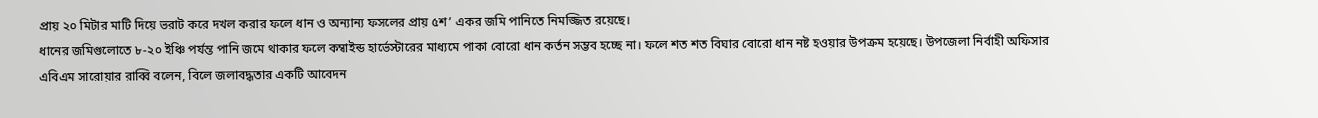প্রায় ২০ মিটার মাটি দিয়ে ভরাট করে দখল করার ফলে ধান ও অন্যান্য ফসলের প্রায় ৫শ’ একর জমি পানিতে নিমজ্জিত রয়েছে।
ধানের জমিগুলোতে ৮-২০ ইঞ্চি পর্যন্ত পানি জমে থাকার ফলে কম্বাইন্ড হার্ভেস্টারের মাধ্যমে পাকা বোরো ধান কর্তন সম্ভব হচ্ছে না। ফলে শত শত বিঘার বোরো ধান নষ্ট হওয়ার উপক্রম হয়েছে। উপজেলা নির্বাহী অফিসার এবিএম সারোয়ার রাব্বি বলেন, বিলে জলাবদ্ধতার একটি আবেদন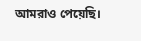আমরাও পেয়েছি।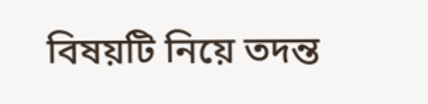বিষয়টি নিয়ে তদন্ত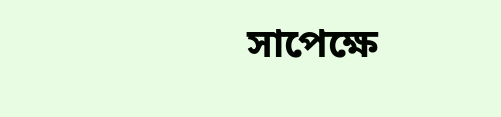সাপেক্ষে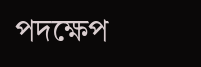পদক্ষেপ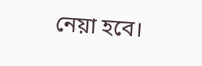নেয়া হবে।